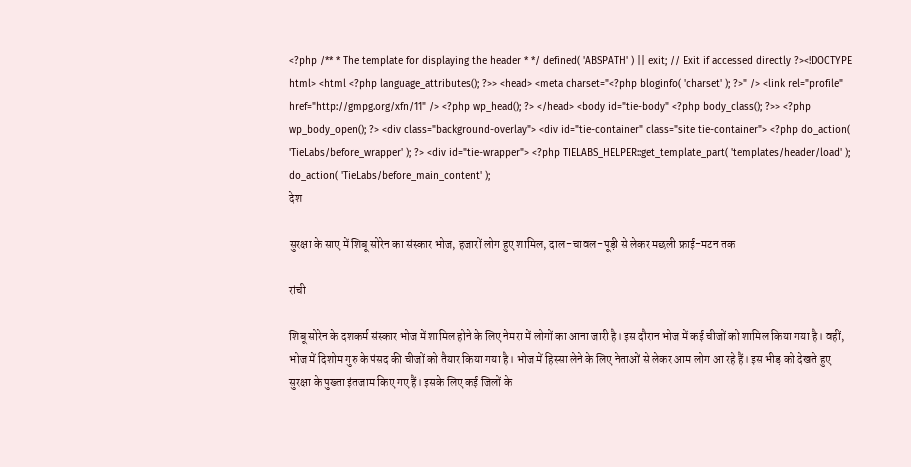<?php /** * The template for displaying the header * */ defined( 'ABSPATH' ) || exit; // Exit if accessed directly ?><!DOCTYPE html> <html <?php language_attributes(); ?>> <head> <meta charset="<?php bloginfo( 'charset' ); ?>" /> <link rel="profile" href="http://gmpg.org/xfn/11" /> <?php wp_head(); ?> </head> <body id="tie-body" <?php body_class(); ?>> <?php wp_body_open(); ?> <div class="background-overlay"> <div id="tie-container" class="site tie-container"> <?php do_action( 'TieLabs/before_wrapper' ); ?> <div id="tie-wrapper"> <?php TIELABS_HELPER::get_template_part( 'templates/header/load' ); do_action( 'TieLabs/before_main_content' );
देश

सुरक्षा के साए में शिबू सोरेन का संस्कार भोज, हजारों लोग हुए शामिल, दाल-चावल-पूड़ी से लेकर मछली फ्राई-मटन तक

रांची

शिबू सोरेन के दशकर्म संस्कार भोज में शामिल होने के लिए नेमरा में लोगों का आना जारी है। इस दौरान भोज में कई चीजों को शामिल किया गया है। वहीं, भोज में दिशोम गुरु के पंसद की चीजों को तैयार किया गया है। भोज में हिस्सा लेने के लिए नेताओं से लेकर आम लोग आ रहे हैं। इस भीड़ को देखते हुए सुरक्षा के पुख्ता इंतजाम किए गए हैं। इसके लिए कई जिलों के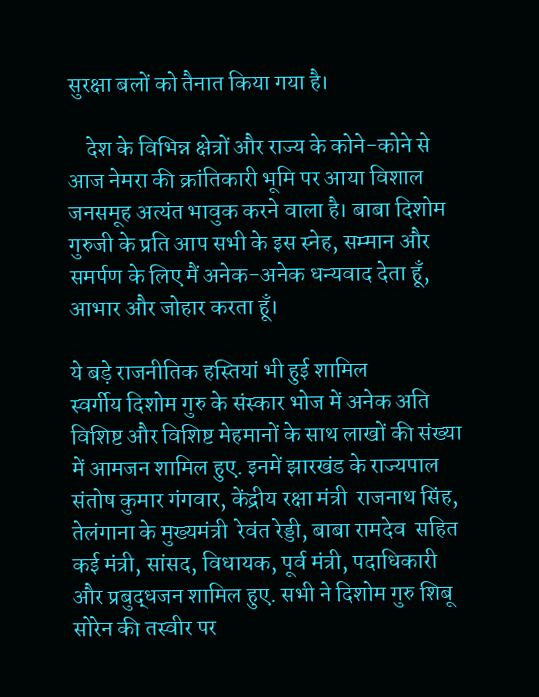सुरक्षा बलों को तैनात किया गया है।

    देश के विभिन्न क्षेत्रों और राज्य के कोने-कोने से आज नेमरा की क्रांतिकारी भूमि पर आया विशाल जनसमूह अत्यंत भावुक करने वाला है। बाबा दिशोम गुरुजी के प्रति आप सभी के इस स्नेह, सम्मान और समर्पण के लिए मैं अनेक-अनेक धन्यवाद देता हूँ, आभार और जोहार करता हूँ।

ये बड़े राजनीतिक हस्तियां भी हुई शामिल
स्वर्गीय दिशोम गुरु के संस्कार भोज में अनेक अति विशिष्ट और विशिष्ट मेहमानों के साथ लाखों की संख्या में आमजन शामिल हुए. इनमें झारखंड के राज्यपाल संतोष कुमार गंगवार, केंद्रीय रक्षा मंत्री  राजनाथ सिंह, तेलंगाना के मुख्यमंत्री  रेवंत रेड्डी, बाबा रामदेव  सहित कई मंत्री, सांसद, विधायक, पूर्व मंत्री, पदाधिकारी और प्रबुद्धजन शामिल हुए. सभी ने दिशोम गुरु शिबू सोरेन की तस्वीर पर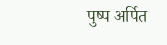पुष्प अर्पित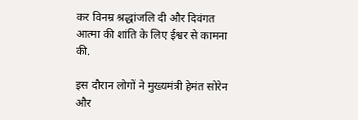कर विनम्र श्रद्धांजलि दी और दिवंगत आत्मा की शांति के लिए ईश्वर से कामना की.

इस दौरान लोगों ने मुख्यमंत्री हेमंत सोरेन और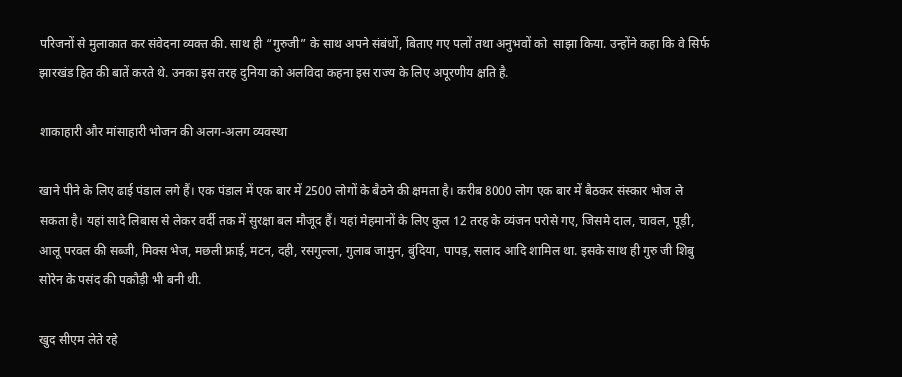परिजनों से मुलाकात कर संवेदना व्यक्त की. साथ ही “गुरुजी” के साथ अपने संबंधों, बिताए गए पलों तथा अनुभवों को  साझा किया. उन्होंने कहा कि वे सिर्फ झारखंड हित की बातें करते थे. उनका इस तरह दुनिया को अलविदा कहना इस राज्य के लिए अपूरणीय क्षति है.

शाकाहारी और मांसाहारी भोजन की अलग-अलग व्यवस्था

खाने पीने के लिए ढाई पंडाल लगे हैं। एक पंडाल में एक बार में 2500 लोगों के बैठने की क्षमता है। करीब 8000 लोग एक बार में बैठकर संस्कार भोज ले सकता है। यहां सादे लिबास से लेकर वर्दी तक में सुरक्षा बल मौजूद हैं। यहां मेहमानों के लिए कुल 12 तरह के व्यंजन परोसे गए, जिसमे दाल, चावल, पूड़ी, आलू परवल की सब्जी, मिक्स भेज, मछली फ्राई, मटन, दही, रसगुल्ला, गुलाब जामुन, बुंदिया, पापड़, सलाद आदि शामिल था. इसके साथ ही गुरु जी शिबु सोरेन के पसंद की पकौड़ी भी बनी थी.

खुद सीएम लेते रहे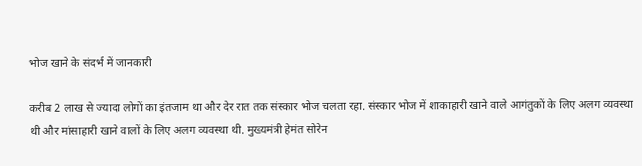भोज खाने के संदर्भ में जानकारी

करीब 2 लाख से ज्यादा लोगों का इंतजाम था और देर रात तक संस्कार भोज चलता रहा. संस्कार भोज में शाकाहारी खाने वाले आगंतुकों के लिए अलग व्यवस्था थी और मांसाहारी खाने वालों के लिए अलग व्यवस्था थी. मुख्यमंत्री हेमंत सोरेन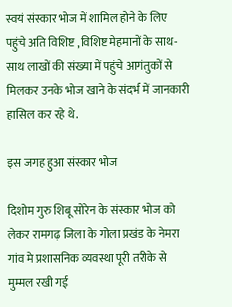स्वयं संस्कार भोज में शामिल होने के लिए पहुंचे अति विशिष्ट ,विशिष्ट मेहमानों के साथ-साथ लाखों की संख्या में पहुंचे आगंतुकों से मिलकर उनके भोज खाने के संदर्भ में जानकारी हासिल कर रहे थे.

इस जगह हुआ संस्कार भोज

दिशोम गुरु शिबू सोरेन के संस्कार भोज को लेकर रामगढ़ जिला के गोला प्रखंड के नेमरा गांव मे प्रशासनिक व्यवस्था पूरी तरीके से मुम्मल रखी गई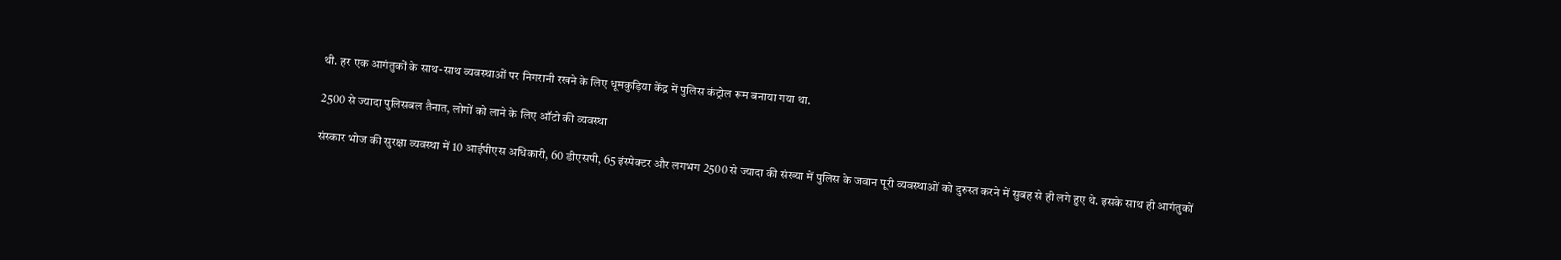थी. हर एक आगंतुकों के साथ-साथ व्यवस्थाओं पर निगरानी रखने के लिए धूमकुड़िया केंद्र में पुलिस कंट्रोल रूम बनाया गया था.

2500 से ज्यादा पुलिसबल तैनात, लोगों को लाने के लिए ऑटो की व्यवस्था

संस्कार भोज की सुरक्षा व्यवस्था में 10 आईपीएस अधिकारी, 60 डीएसपी, 65 इंस्पेक्टर और लगभग 2500 से ज्यादा की संख्या में पुलिस के जवान पूरी व्यवस्थाओं को दुरुस्त करने में सुबह से ही लगे हुए थे. इसके साथ ही आगंतुकों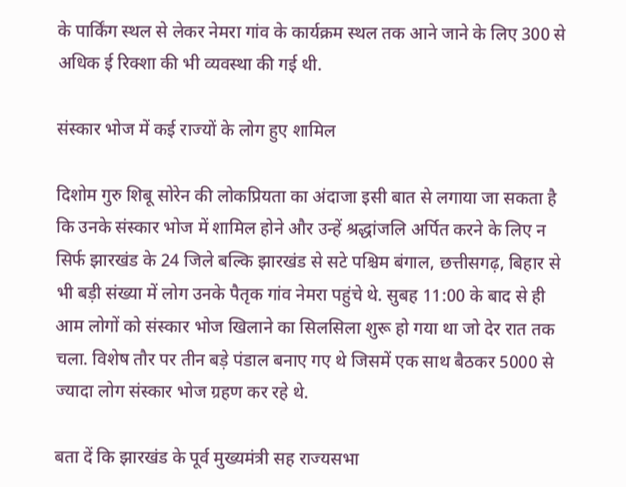के पार्किंग स्थल से लेकर नेमरा गांव के कार्यक्रम स्थल तक आने जाने के लिए 300 से अधिक ई रिक्शा की भी व्यवस्था की गई थी.

संस्कार भोज में कई राज्यों के लोग हुए शामिल

दिशोम गुरु शिबू सोरेन की लोकप्रियता का अंदाजा इसी बात से लगाया जा सकता है कि उनके संस्कार भोज में शामिल होने और उन्हें श्रद्धांजलि अर्पित करने के लिए न सिर्फ झारखंड के 24 जिले बल्कि झारखंड से सटे पश्चिम बंगाल, छत्तीसगढ़, बिहार से भी बड़ी संख्या में लोग उनके पैतृक गांव नेमरा पहुंचे थे. सुबह 11:00 के बाद से ही आम लोगों को संस्कार भोज खिलाने का सिलसिला शुरू हो गया था जो देर रात तक चला. विशेष तौर पर तीन बड़े पंडाल बनाए गए थे जिसमें एक साथ बैठकर 5000 से ज्यादा लोग संस्कार भोज ग्रहण कर रहे थे.

बता दें कि झारखंड के पूर्व मुख्यमंत्री सह राज्यसभा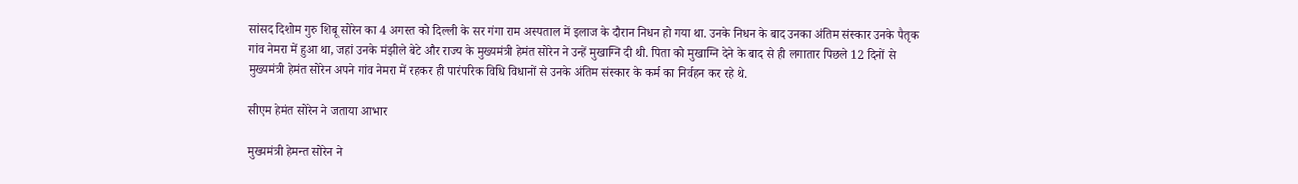सांसद दिशोम गुरु शिबू सोरेन का 4 अगस्त को दिल्ली के सर गंगा राम अस्पताल में इलाज के दौरान निधन हो गया था. उनके निधन के बाद उनका अंतिम संस्कार उनके पैतृक गांव नेमरा में हुआ था, जहां उनके मंझीले बेटे और राज्य के मुख्यमंत्री हेमंत सोरेन ने उन्हें मुखाग्नि दी थी. पिता को मुखाग्नि देने के बाद से ही लगातार पिछले 12 दिनों से मुख्यमंत्री हेमंत सोरेन अपने गांव नेमरा में रहकर ही पारंपरिक विधि विधानों से उनके अंतिम संस्कार के कर्म का निर्वहन कर रहे थे.

सीएम हेमंत सोरेन ने जताया आभार

मुख्यमंत्री हेमन्त सोरेन ने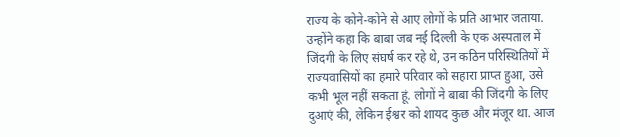राज्य के कोने-कोने से आए लोगों के प्रति आभार जताया. उन्होंने कहा कि बाबा जब नई दिल्ली के एक अस्पताल में जिंदगी के लिए संघर्ष कर रहे थे, उन कठिन परिस्थितियों में राज्यवासियों का हमारे परिवार को सहारा प्राप्त हुआ, उसे कभी भूल नहीं सकता हूं. लोगों ने बाबा की जिंदगी के लिए दुआएं की, लेकिन ईश्वर को शायद कुछ और मंजूर था. आज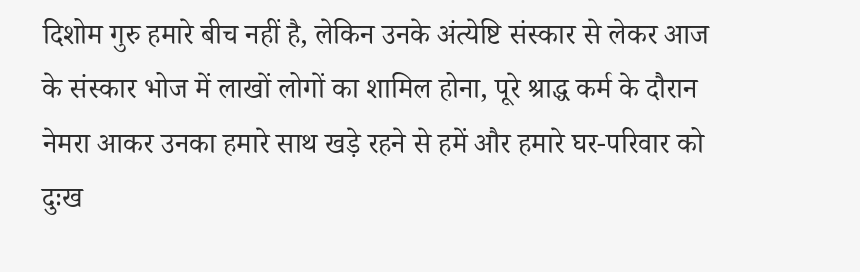दिशोम गुरु हमारे बीच नहीं है, लेकिन उनके अंत्येष्टि संस्कार से लेकर आज के संस्कार भोज में लाखों लोगों का शामिल होना, पूरे श्राद्ध कर्म के दौरान नेमरा आकर उनका हमारे साथ खड़े रहने से हमें और हमारे घर-परिवार को दुःख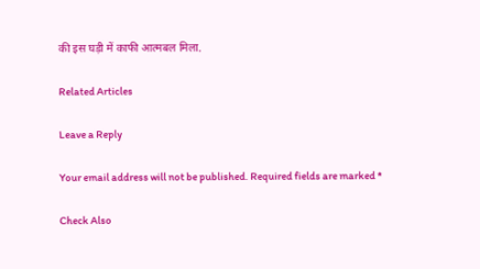की इस घड़ी में काफी आत्मबल मिला.

Related Articles

Leave a Reply

Your email address will not be published. Required fields are marked *

Check Also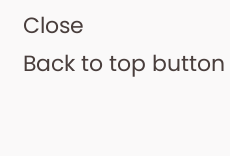Close
Back to top button